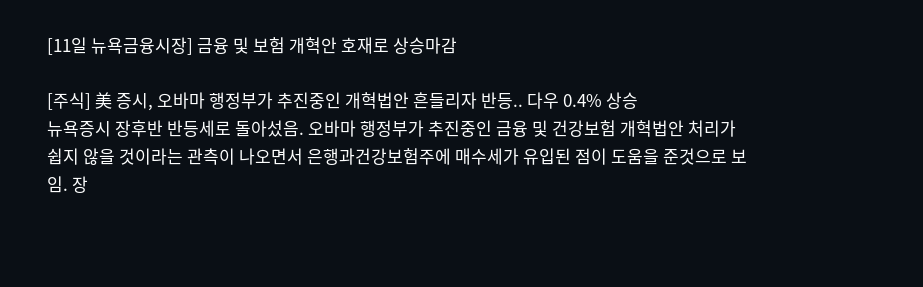[11일 뉴욕금융시장] 금융 및 보험 개혁안 호재로 상승마감

[주식] 美 증시, 오바마 행정부가 추진중인 개혁법안 흔들리자 반등.. 다우 0.4% 상승
뉴욕증시 장후반 반등세로 돌아섰음. 오바마 행정부가 추진중인 금융 및 건강보험 개혁법안 처리가 쉽지 않을 것이라는 관측이 나오면서 은행과건강보험주에 매수세가 유입된 점이 도움을 준것으로 보임. 장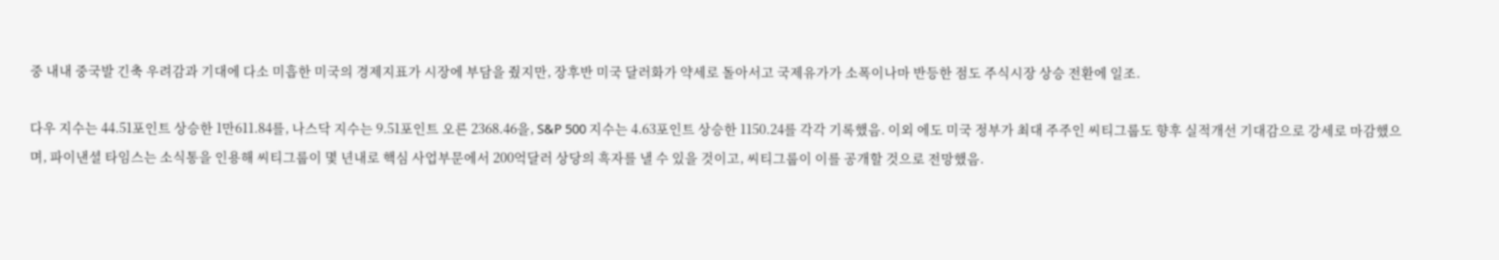중 내내 중국발 긴축 우려감과 기대에 다소 미흡한 미국의 경제지표가 시장에 부담을 줬지만, 장후반 미국 달러화가 약세로 돌아서고 국제유가가 소폭이나마 반등한 점도 주식시장 상승 전환에 일조.

다우 지수는 44.51포인트 상승한 1만611.84를, 나스닥 지수는 9.51포인트 오른 2368.46을, S&P 500 지수는 4.63포인트 상승한 1150.24를 각각 기록했음. 이외 에도 미국 정부가 최대 주주인 씨티그룹도 향후 실적개선 기대감으로 강세로 마감했으며, 파이낸셜 타임스는 소식통을 인용해 씨티그룹이 몇 년내로 핵심 사업부문에서 200억달러 상당의 흑자를 낼 수 있을 것이고, 씨티그룹이 이를 공개할 것으로 전망했음.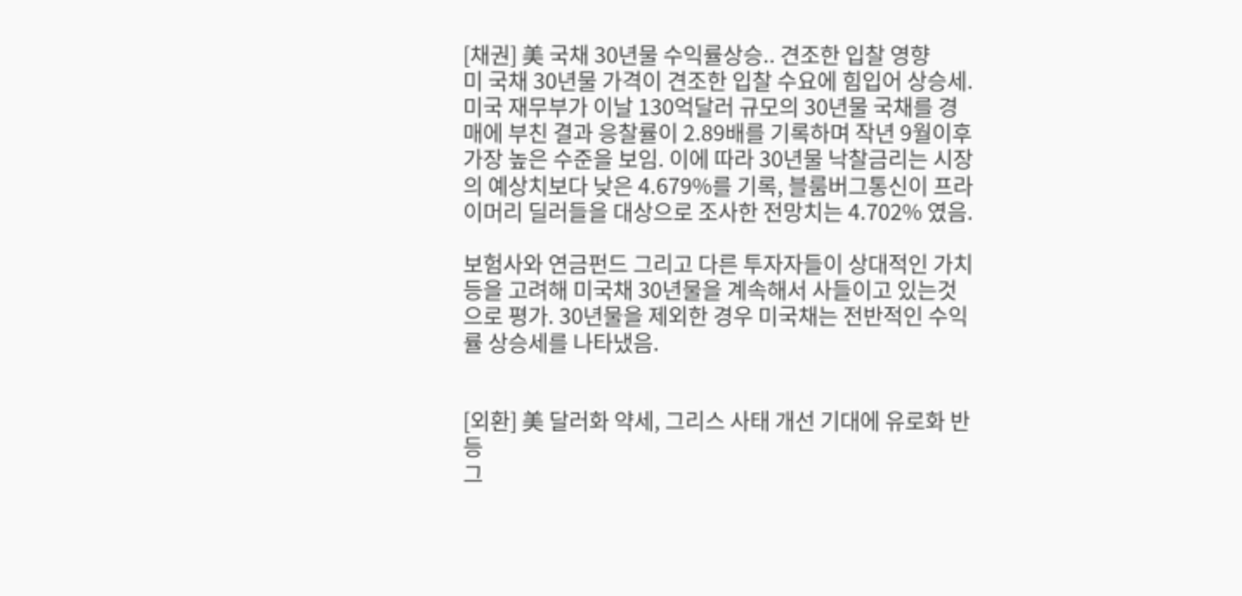[채권] 美 국채 30년물 수익률상승.. 견조한 입찰 영향
미 국채 30년물 가격이 견조한 입찰 수요에 힘입어 상승세. 미국 재무부가 이날 130억달러 규모의 30년물 국채를 경매에 부친 결과 응찰률이 2.89배를 기록하며 작년 9월이후 가장 높은 수준을 보임. 이에 따라 30년물 낙찰금리는 시장의 예상치보다 낮은 4.679%를 기록, 블룸버그통신이 프라이머리 딜러들을 대상으로 조사한 전망치는 4.702% 였음.

보험사와 연금펀드 그리고 다른 투자자들이 상대적인 가치등을 고려해 미국채 30년물을 계속해서 사들이고 있는것으로 평가. 30년물을 제외한 경우 미국채는 전반적인 수익률 상승세를 나타냈음.


[외환] 美 달러화 약세, 그리스 사태 개선 기대에 유로화 반등
그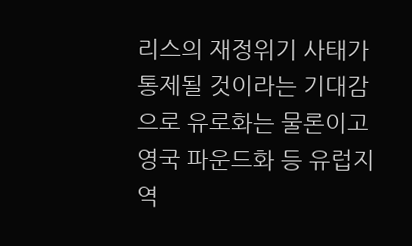리스의 재정위기 사태가 통제될 것이라는 기대감으로 유로화는 물론이고 영국 파운드화 등 유럽지역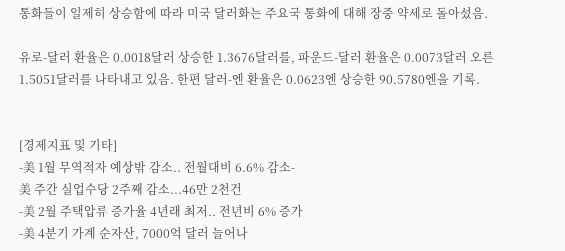통화들이 일제히 상승함에 따라 미국 달러화는 주요국 통화에 대해 장중 약세로 돌아섰음.

유로-달러 환율은 0.0018달러 상승한 1.3676달러를, 파운드-달러 환율은 0.0073달러 오른1.5051달러를 나타내고 있음. 한편 달러-엔 환율은 0.0623엔 상승한 90.5780엔을 기록.


[경제지표 및 기타]
-美 1월 무역적자 예상밖 감소.. 전월대비 6.6% 감소-
美 주간 실업수당 2주째 감소...46만 2천건
-美 2월 주택압류 증가율 4년래 최저.. 전년비 6% 증가
-美 4분기 가계 순자산, 7000억 달러 늘어나